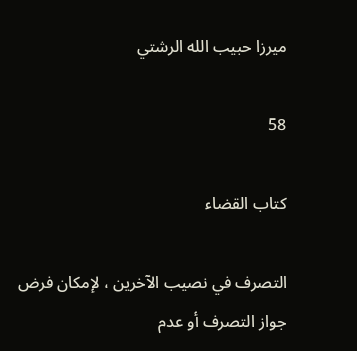ميرزا حبيب الله الرشتي

58

كتاب القضاء

التصرف في نصيب الآخرين ، لإمكان فرض جواز التصرف أو عدم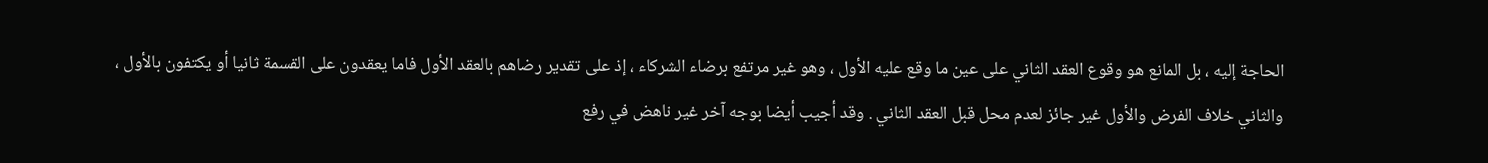الحاجة إليه ، بل المانع هو وقوع العقد الثاني على عين ما وقع عليه الأول ، وهو غير مرتفع برضاء الشركاء ، إذ على تقدير رضاهم بالعقد الأول فاما يعقدون على القسمة ثانيا أو يكتفون بالأول ، والثاني خلاف الفرض والأول غير جائز لعدم محل قبل العقد الثاني . وقد أجيب أيضا بوجه آخر غير ناهض في رفع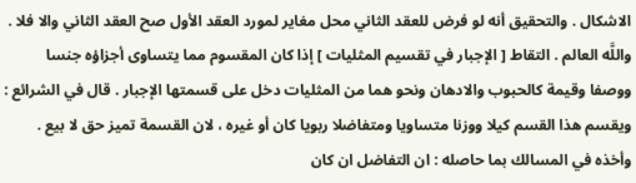الاشكال . والتحقيق أنه لو فرض للعقد الثاني محل مغاير لمورد العقد الأول صح العقد الثاني والا فلا . واللَّه العالم . التقاط [ الإجبار في تقسيم المثليات ] إذا كان المقسوم مما يتساوى أجزاؤه جنسا ووصفا وقيمة كالحبوب والادهان ونحو هما من المثليات دخل على قسمتها الإجبار . قال في الشرائع : ويقسم هذا القسم كيلا ووزنا متساويا ومتفاضلا ربويا كان أو غيره ، لان القسمة تميز حق لا بيع . وأخذه في المسالك بما حاصله : ان التفاضل ان كان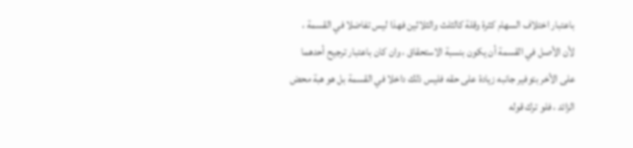باعتبار اختلاف السهام كثرة وقلة كالثلث والثلاثين فهذا ليس تفاضلا في القسمة ، لأن الأصل في القسمة أن يكون بنسبة الاستحقاق ، وان كان باعتبار ترجيح أحدهما على الأخر بتوفير جانبه زيادة على حقه فليس ذلك داخلا في القسمة بل هو هبة محض الزائد ، فلو ترك قوله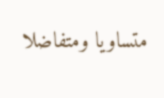متساويا ومتفاضلا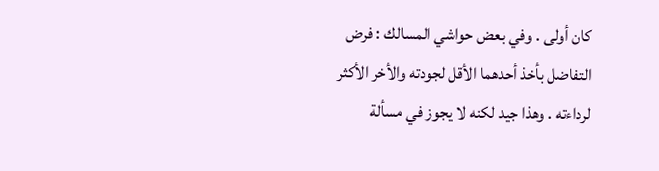كان أولى . وفي بعض حواشي المسالك : فرض التفاضل بأخذ أحدهما الأقل لجودته والأخر الأكثر لرداءته . وهذا جيد لكنه لا يجوز في مسألة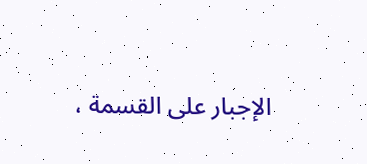الإجبار على القسمة ،